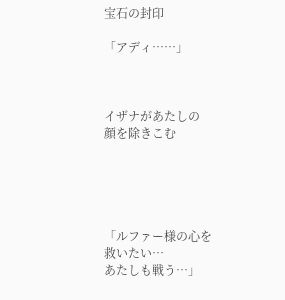宝石の封印

「アディ……」



イザナがあたしの
顔を除きこむ





「ルファー様の心を
救いたい…
あたしも戦う…」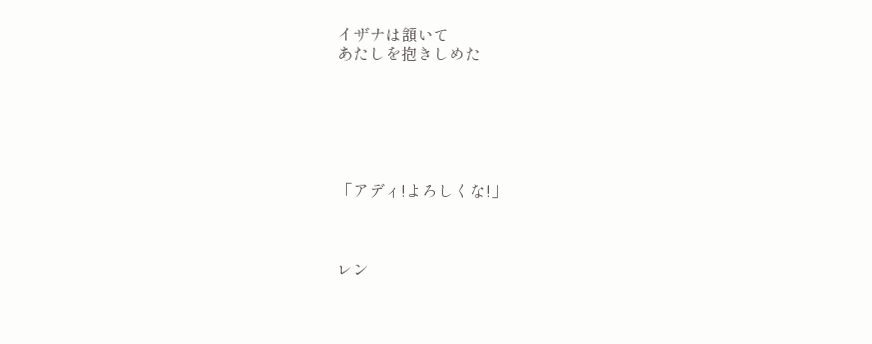イザナは頷いて
あたしを抱きしめた






「アディ!よろしくな!」



レン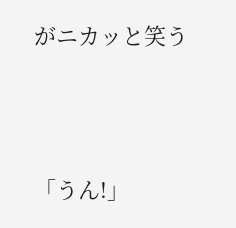がニカッと笑う




「うん!」